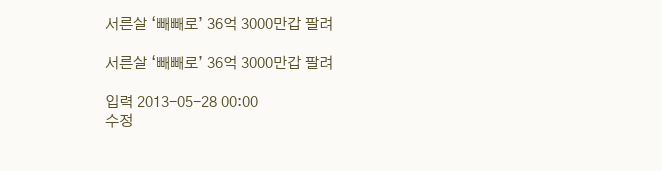서른살 ‘빼빼로’ 36억 3000만갑 팔려

서른살 ‘빼빼로’ 36억 3000만갑 팔려

입력 2013-05-28 00:00
수정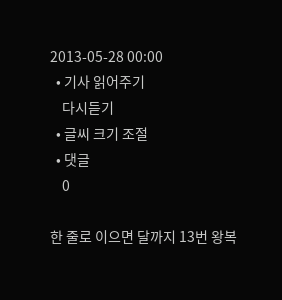2013-05-28 00:00
  • 기사 읽어주기
    다시듣기
  • 글씨 크기 조절
  • 댓글
    0

한 줄로 이으면 달까지 13번 왕복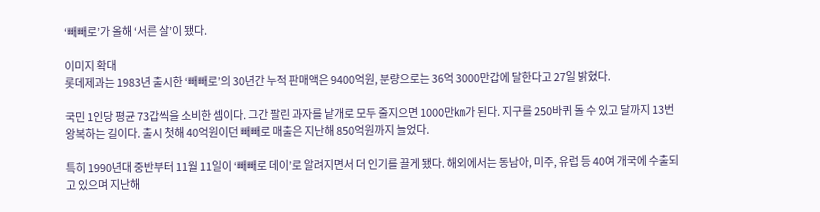‘빼빼로’가 올해 ‘서른 살’이 됐다.

이미지 확대
롯데제과는 1983년 출시한 ‘빼빼로’의 30년간 누적 판매액은 9400억원, 분량으로는 36억 3000만갑에 달한다고 27일 밝혔다.

국민 1인당 평균 73갑씩을 소비한 셈이다. 그간 팔린 과자를 낱개로 모두 줄지으면 1000만㎞가 된다. 지구를 250바퀴 돌 수 있고 달까지 13번 왕복하는 길이다. 출시 첫해 40억원이던 빼빼로 매출은 지난해 850억원까지 늘었다.

특히 1990년대 중반부터 11월 11일이 ‘빼빼로 데이’로 알려지면서 더 인기를 끌게 됐다. 해외에서는 동남아, 미주, 유럽 등 40여 개국에 수출되고 있으며 지난해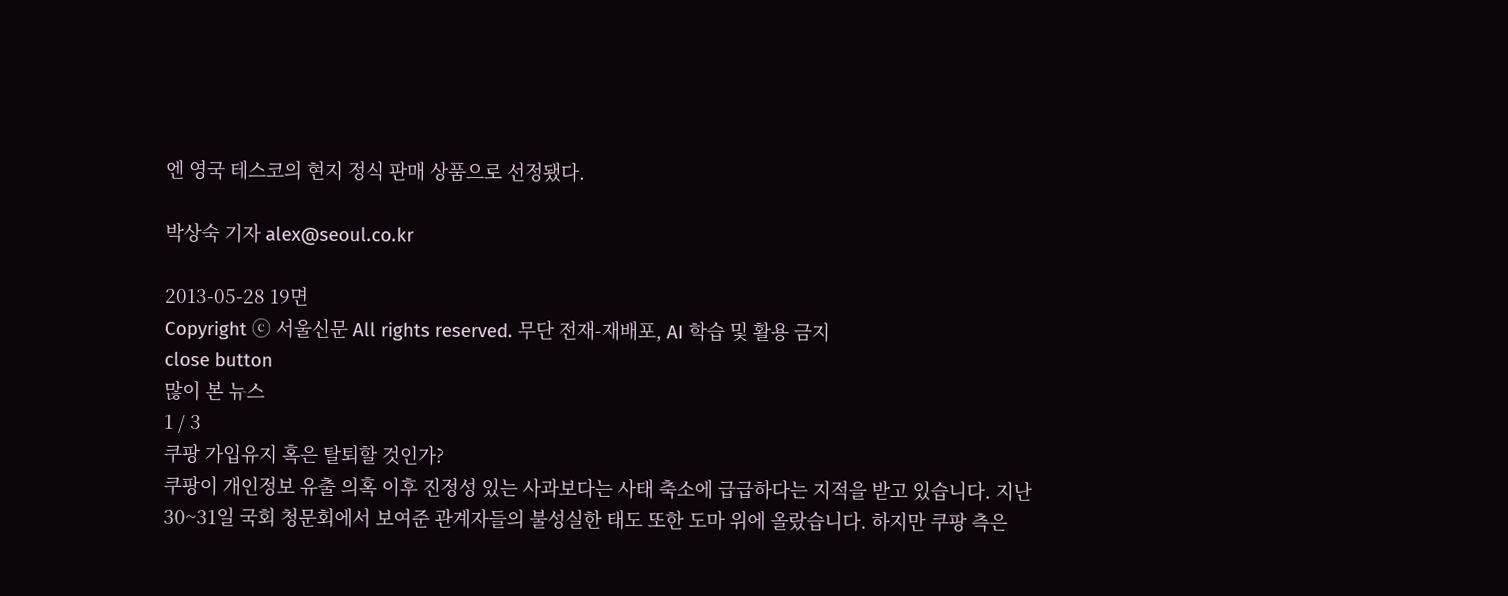엔 영국 테스코의 현지 정식 판매 상품으로 선정됐다.

박상숙 기자 alex@seoul.co.kr

2013-05-28 19면
Copyright ⓒ 서울신문 All rights reserved. 무단 전재-재배포, AI 학습 및 활용 금지
close button
많이 본 뉴스
1 / 3
쿠팡 가입유지 혹은 탈퇴할 것인가?
쿠팡이 개인정보 유출 의혹 이후 진정성 있는 사과보다는 사태 축소에 급급하다는 지적을 받고 있습니다. 지난 30~31일 국회 청문회에서 보여준 관계자들의 불성실한 태도 또한 도마 위에 올랐습니다. 하지만 쿠팡 측은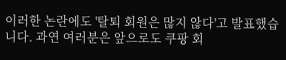이러한 논란에도 '탈퇴 회원은 많지 않다'고 발표했습니다. 과연 여러분은 앞으로도 쿠팡 회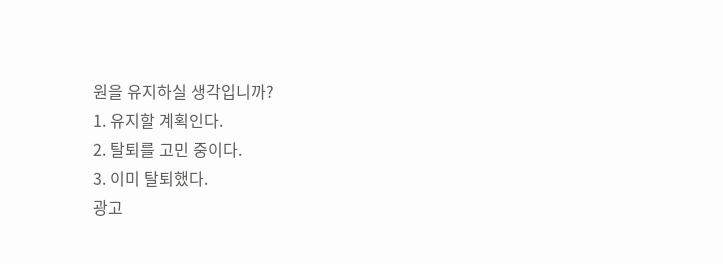원을 유지하실 생각입니까?
1. 유지할 계획인다.
2. 탈퇴를 고민 중이다.
3. 이미 탈퇴했다.
광고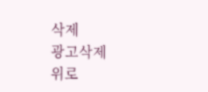삭제
광고삭제
위로